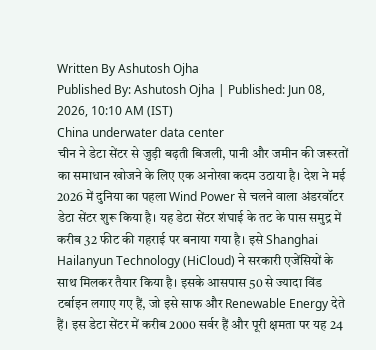Written By Ashutosh Ojha
Published By: Ashutosh Ojha | Published: Jun 08, 2026, 10:10 AM (IST)
China underwater data center
चीन ने डेटा सेंटर से जुड़ी बढ़ती बिजली, पानी और जमीन की जरूरतों का समाधान खोजने के लिए एक अनोखा कदम उठाया है। देश ने मई 2026 में दुनिया का पहला Wind Power से चलने वाला अंडरवॉटर डेटा सेंटर शुरू किया है। यह डेटा सेंटर शंघाई के तट के पास समुद्र में करीब 32 फीट की गहराई पर बनाया गया है। इसे Shanghai Hailanyun Technology (HiCloud) ने सरकारी एजेंसियों के साथ मिलकर तैयार किया है। इसके आसपास 50 से ज्यादा विंड टर्बाइन लगाए गए हैं, जो इसे साफ और Renewable Energy देते हैं। इस डेटा सेंटर में करीब 2000 सर्वर हैं और पूरी क्षमता पर यह 24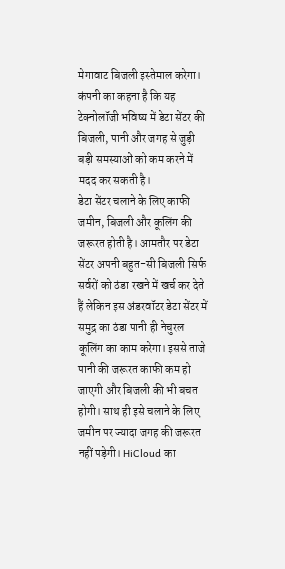मेगावाट बिजली इस्तेमाल करेगा। कंपनी का कहना है कि यह टेक्नोलॉजी भविष्य में डेटा सेंटर की बिजली, पानी और जगह से जुड़ी बड़ी समस्याओं को कम करने में मदद कर सकती है।
डेटा सेंटर चलाने के लिए काफी जमीन, बिजली और कूलिंग की जरूरत होती है। आमतौर पर डेटा सेंटर अपनी बहुत-सी बिजली सिर्फ सर्वरों को ठंडा रखने में खर्च कर देते हैं लेकिन इस अंडरवॉटर डेटा सेंटर में समुद्र का ठंडा पानी ही नेचुरल कूलिंग का काम करेगा। इससे ताजे पानी की जरूरत काफी कम हो जाएगी और बिजली की भी बचत होगी। साथ ही इसे चलाने के लिए जमीन पर ज्यादा जगह की जरूरत नहीं पड़ेगी। HiCloud का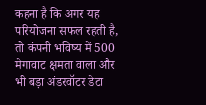कहना है कि अगर यह परियोजना सफल रहती है, तो कंपनी भविष्य में 500 मेगावाट क्षमता वाला और भी बड़ा अंडरवॉटर डेटा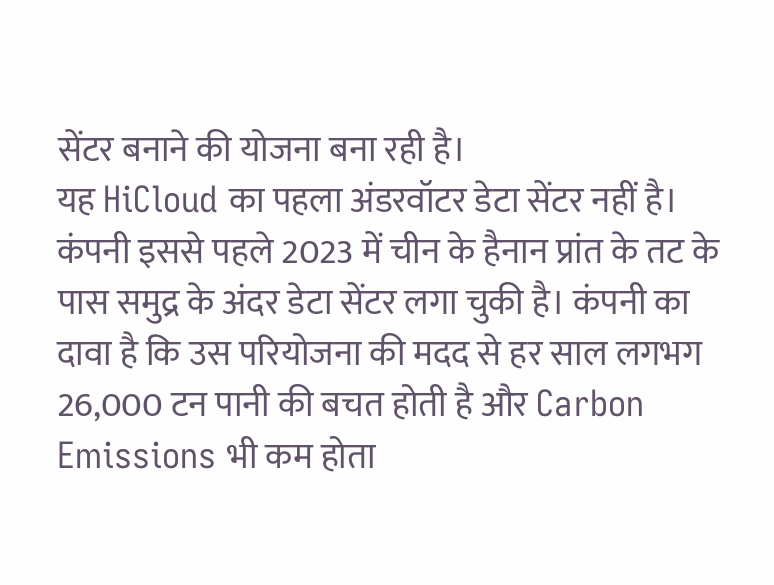सेंटर बनाने की योजना बना रही है।
यह HiCloud का पहला अंडरवॉटर डेटा सेंटर नहीं है। कंपनी इससे पहले 2023 में चीन के हैनान प्रांत के तट के पास समुद्र के अंदर डेटा सेंटर लगा चुकी है। कंपनी का दावा है कि उस परियोजना की मदद से हर साल लगभग 26,000 टन पानी की बचत होती है और Carbon Emissions भी कम होता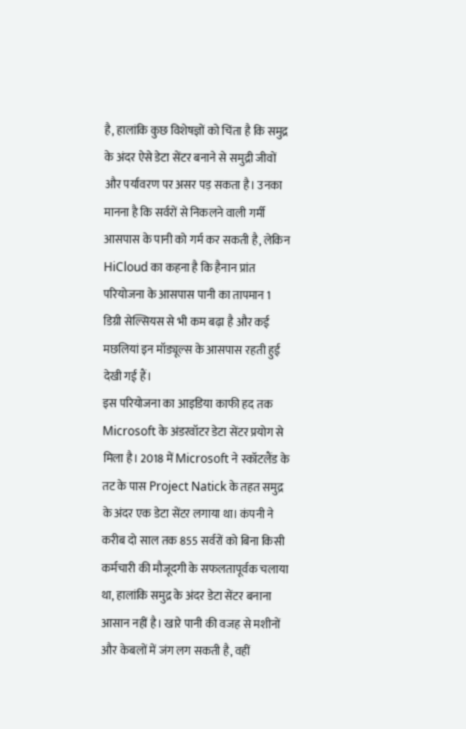है, हालांकि कुछ विशेषज्ञों को चिंता है कि समुद्र के अंदर ऐसे डेटा सेंटर बनाने से समुद्री जीवों और पर्यावरण पर असर पड़ सकता है। उनका मानना है कि सर्वरों से निकलने वाली गर्मी आसपास के पानी को गर्म कर सकती है, लेकिन HiCloud का कहना है कि हैनान प्रांत परियोजना के आसपास पानी का तापमान 1 डिग्री सेल्सियस से भी कम बढ़ा है और कई मछलियां इन मॉड्यूल्स के आसपास रहती हुई देखी गई हैं।
इस परियोजना का आइडिया काफी हद तक Microsoft के अंडरवॉटर डेटा सेंटर प्रयोग से मिला है। 2018 में Microsoft ने स्कॉटलैंड के तट के पास Project Natick के तहत समुद्र के अंदर एक डेटा सेंटर लगाया था। कंपनी ने करीब दो साल तक 855 सर्वरों को बिना किसी कर्मचारी की मौजूदगी के सफलतापूर्वक चलाया था, हालांकि समुद्र के अंदर डेटा सेंटर बनाना आसान नहीं है। खारे पानी की वजह से मशीनों और केबलों में जंग लग सकती है, वहीं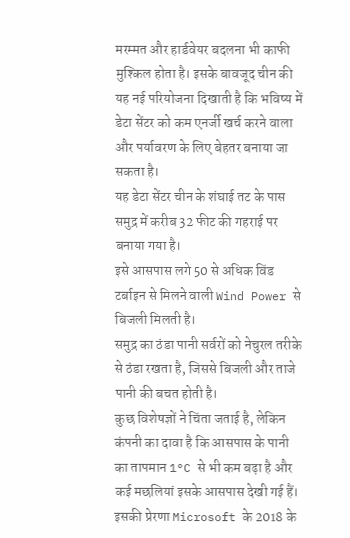मरम्मत और हार्डवेयर बदलना भी काफी मुश्किल होता है। इसके बावजूद चीन की यह नई परियोजना दिखाती है कि भविष्य में डेटा सेंटर को कम एनर्जी खर्च करने वाला और पर्यावरण के लिए बेहतर बनाया जा सकता है।
यह डेटा सेंटर चीन के शंघाई तट के पास समुद्र में करीब 32 फीट की गहराई पर बनाया गया है।
इसे आसपास लगे 50 से अधिक विंड टर्बाइन से मिलने वाली Wind Power से बिजली मिलती है।
समुद्र का ठंडा पानी सर्वरों को नेचुरल तरीके से ठंडा रखता है, जिससे बिजली और ताजे पानी की बचत होती है।
कुछ विशेषज्ञों ने चिंता जताई है, लेकिन कंपनी का दावा है कि आसपास के पानी का तापमान 1°C से भी कम बढ़ा है और कई मछलियां इसके आसपास देखी गई हैं।
इसकी प्रेरणा Microsoft के 2018 के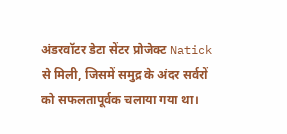अंडरवॉटर डेटा सेंटर प्रोजेक्ट Natick से मिली, जिसमें समुद्र के अंदर सर्वरों को सफलतापूर्वक चलाया गया था।